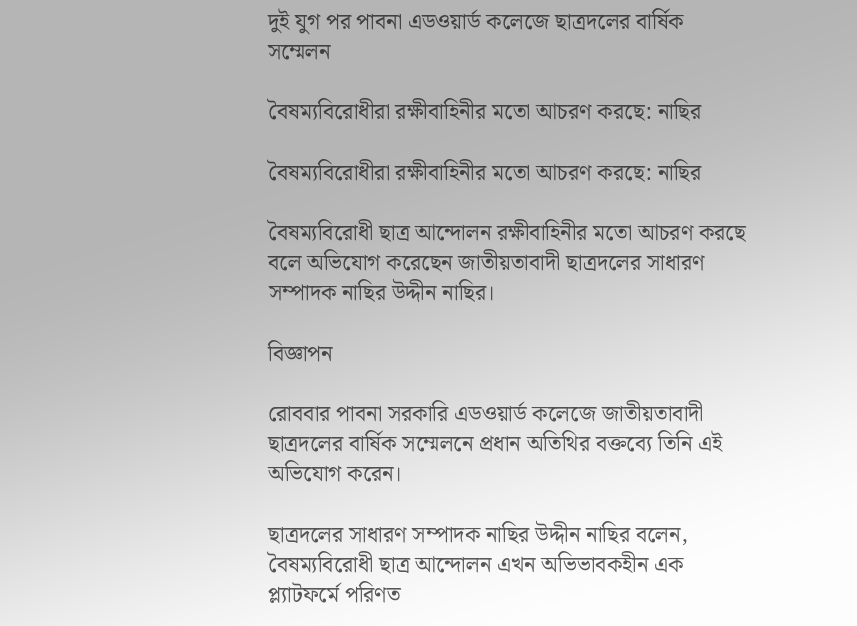দুই যুগ পর পাবনা এডওয়ার্ড কলেজে ছাত্রদলের বার্ষিক সম্মেলন

বৈষম্যবিরোধীরা রক্ষীবাহিনীর মতো আচরণ করছে: নাছির

বৈষম্যবিরোধীরা রক্ষীবাহিনীর মতো আচরণ করছে: নাছির

বৈষম্যবিরোধী ছাত্র আন্দোলন রক্ষীবাহিনীর মতো আচরণ করছে বলে অভিযোগ করেছেন জাতীয়তাবাদী ছাত্রদলের সাধারণ সম্পাদক নাছির উদ্দীন নাছির।

বিজ্ঞাপন

রোববার পাবনা সরকারি এডওয়ার্ড কলেজে জাতীয়তাবাদী ছাত্রদলের বার্ষিক সম্মেলনে প্রধান অতিথির বক্তব্যে তিনি এই অভিযোগ করেন।

ছাত্রদলের সাধারণ সম্পাদক নাছির উদ্দীন নাছির বলেন, বৈষম্যবিরোধী ছাত্র আন্দোলন এখন অভিভাবকহীন এক প্ল্যাটফর্মে পরিণত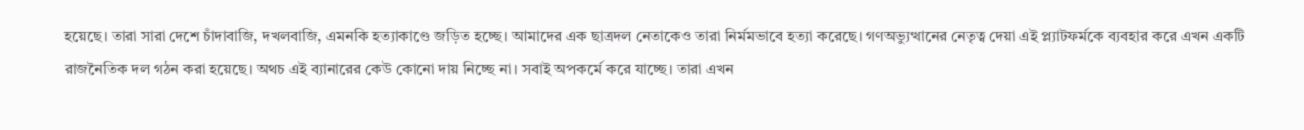হয়েছে। তারা সারা দেশে চাঁদাবাজি, দখলবাজি, এমনকি হত্যাকাণ্ডে জড়িত হচ্ছে। আমাদের এক ছাত্রদল নেতাকেও তারা নির্মমভাবে হত্যা করেছে। গণঅভ্যুত্থানের নেতৃত্ব দেয়া এই প্ল্যাটফর্মকে ব্যবহার করে এখন একটি রাজনৈতিক দল গঠন করা হয়েছে। অথচ এই ব্যানারের কেউ কোনো দায় নিচ্ছে না। সবাই অপকর্মে করে যাচ্ছে। তারা এখন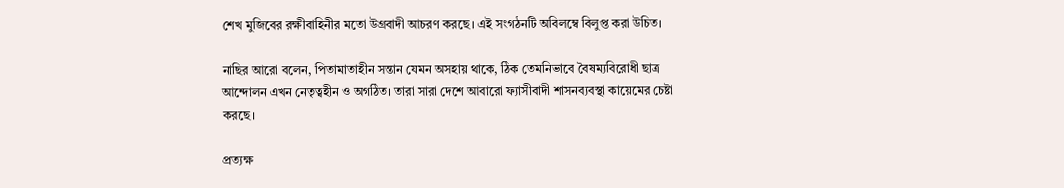শেখ মুজিবের রক্ষীবাহিনীর মতো উগ্রবাদী আচরণ করছে। এই সংগঠনটি অবিলম্বে বিলুপ্ত করা উচিত।

নাছির আরো বলেন, পিতামাতাহীন সন্তান যেমন অসহায় থাকে, ঠিক তেমনিভাবে বৈষম্যবিরোধী ছাত্র আন্দোলন এখন নেতৃত্বহীন ও অগঠিত। তারা সারা দেশে আবারো ফ্যাসীবাদী শাসনব্যবস্থা কায়েমের চেষ্টা করছে।

প্রত্যক্ষ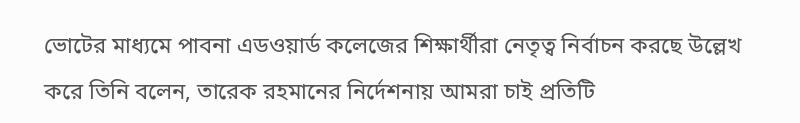ভোটের মাধ্যমে পাবনা এডওয়ার্ড কলেজের শিক্ষার্থীরা নেতৃত্ব নির্বাচন করছে উল্লেখ করে তিনি বলেন, তারেক রহমানের নির্দেশনায় আমরা চাই প্রতিটি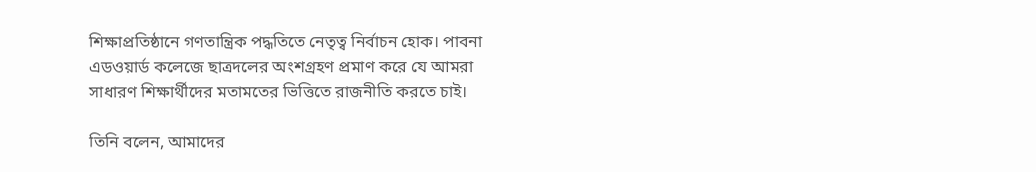শিক্ষাপ্রতিষ্ঠানে গণতান্ত্রিক পদ্ধতিতে নেতৃত্ব নির্বাচন হোক। পাবনা এডওয়ার্ড কলেজে ছাত্রদলের অংশগ্রহণ প্রমাণ করে যে আমরা সাধারণ শিক্ষার্থীদের মতামতের ভিত্তিতে রাজনীতি করতে চাই।

তিনি বলেন, আমাদের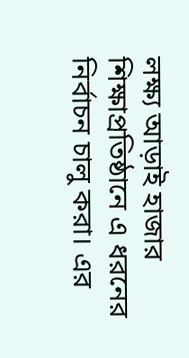লক্ষ্য আড়াই হাজার শিক্ষাপ্রতিষ্ঠানে এ ধরনের নির্বাচন চালু করা। এর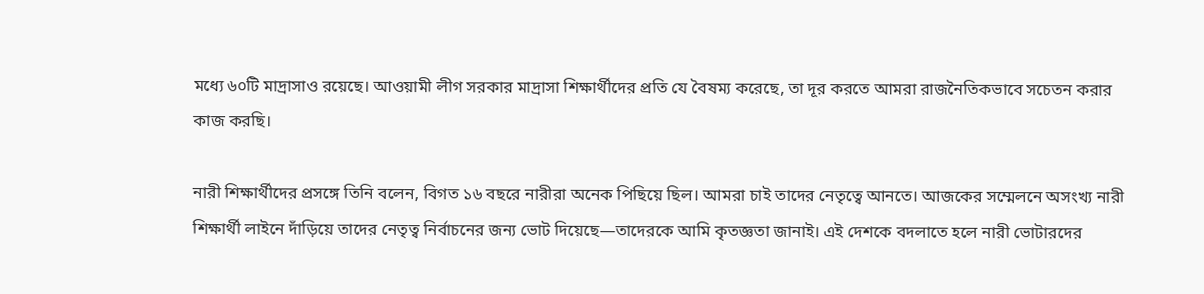মধ্যে ৬০টি মাদ্রাসাও রয়েছে। আওয়ামী লীগ সরকার মাদ্রাসা শিক্ষার্থীদের প্রতি যে বৈষম্য করেছে, তা দূর করতে আমরা রাজনৈতিকভাবে সচেতন করার কাজ করছি।

নারী শিক্ষার্থীদের প্রসঙ্গে তিনি বলেন, বিগত ১৬ বছরে নারীরা অনেক পিছিয়ে ছিল। আমরা চাই তাদের নেতৃত্বে আনতে। আজকের সম্মেলনে অসংখ্য নারী শিক্ষার্থী লাইনে দাঁড়িয়ে তাদের নেতৃত্ব নির্বাচনের জন্য ভোট দিয়েছে—তাদেরকে আমি কৃতজ্ঞতা জানাই। এই দেশকে বদলাতে হলে নারী ভোটারদের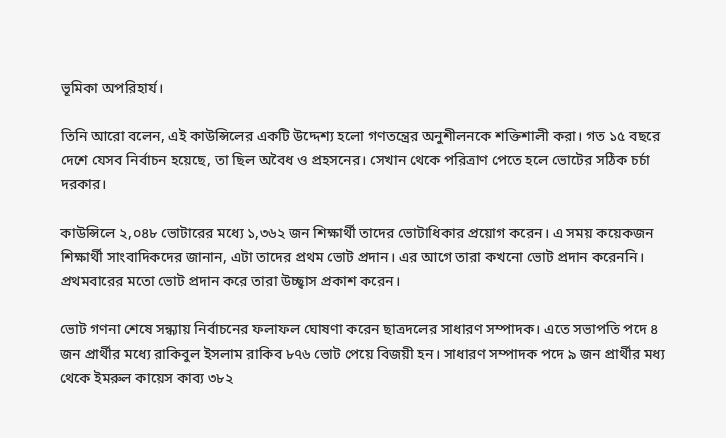ভূমিকা অপরিহার্য।

তিনি আরো বলেন, এই কাউন্সিলের একটি উদ্দেশ্য হলো গণতন্ত্রের অনুশীলনকে শক্তিশালী করা। গত ১৫ বছরে দেশে যেসব নির্বাচন হয়েছে, তা ছিল অবৈধ ও প্রহসনের। সেখান থেকে পরিত্রাণ পেতে হলে ভোটের সঠিক চর্চা দরকার।

কাউন্সিলে ২,০৪৮ ভোটারের মধ্যে ১,৩৬২ জন শিক্ষার্থী তাদের ভোটাধিকার প্রয়োগ করেন। এ সময় কয়েকজন শিক্ষার্থী সাংবাদিকদের জানান, এটা তাদের প্রথম ভোট প্রদান। এর আগে তারা কখনো ভোট প্রদান করেননি। প্রথমবারের মতো ভোট প্রদান করে তারা উচ্ছ্বাস প্রকাশ করেন।

ভোট গণনা শেষে সন্ধ্যায় নির্বাচনের ফলাফল ঘোষণা করেন ছাত্রদলের সাধারণ সম্পাদক। এতে সভাপতি পদে ৪ জন প্রার্থীর মধ্যে রাকিবুল ইসলাম রাকিব ৮৭৬ ভোট পেয়ে বিজয়ী হন। সাধারণ সম্পাদক পদে ৯ জন প্রার্থীর মধ্য থেকে ইমরুল কায়েস কাব্য ৩৮২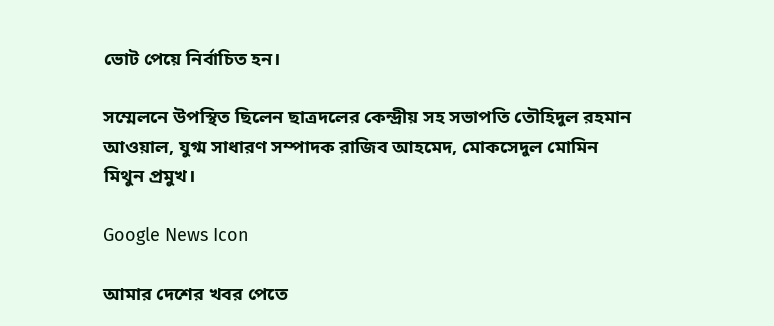ভোট পেয়ে নির্বাচিত হন।

সম্মেলনে উপস্থিত ছিলেন ছাত্রদলের কেন্দ্রীয় সহ সভাপতি তৌহিদুল রহমান আওয়াল, যুগ্ম সাধারণ সম্পাদক রাজিব আহমেদ, মোকসেদুল মোমিন মিথুন প্রমুখ।

Google News Icon

আমার দেশের খবর পেতে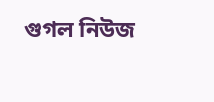গুগল নিউজ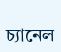চ্যানেল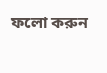ফলো করুন